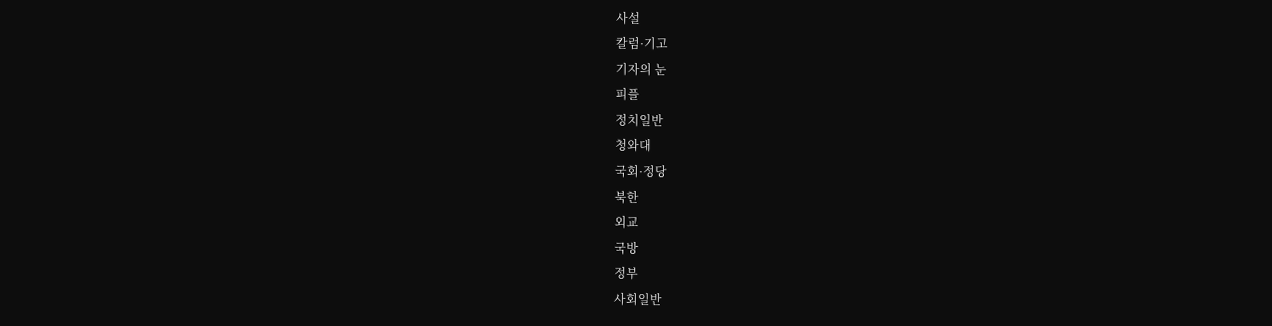사설
칼럼·기고
기자의 눈
피플
정치일반
청와대
국회·정당
북한
외교
국방
정부
사회일반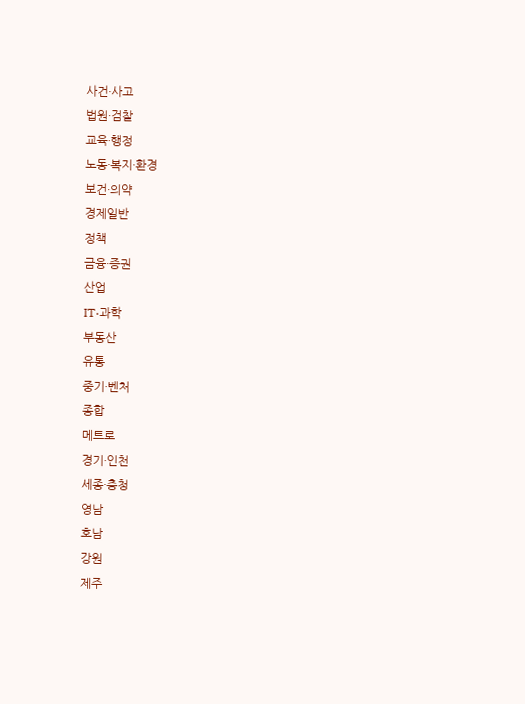사건·사고
법원·검찰
교육·행정
노동·복지·환경
보건·의약
경제일반
정책
금융·증권
산업
IT·과학
부동산
유통
중기·벤처
종합
메트로
경기·인천
세종·충청
영남
호남
강원
제주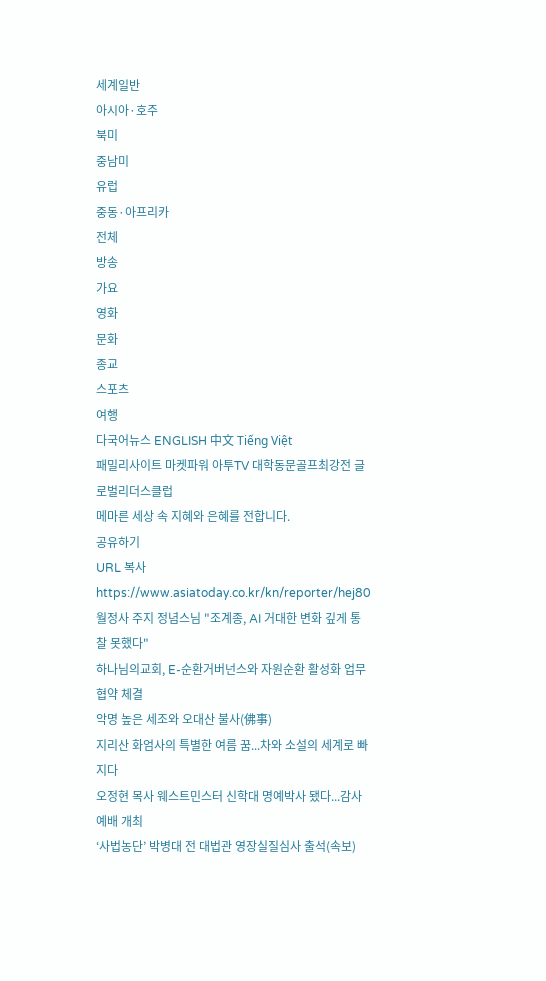세계일반
아시아·호주
북미
중남미
유럽
중동·아프리카
전체
방송
가요
영화
문화
종교
스포츠
여행
다국어뉴스 ENGLISH 中文 Tiếng Việt
패밀리사이트 마켓파워 아투TV 대학동문골프최강전 글로벌리더스클럽
메마른 세상 속 지혜와 은혜를 전합니다.
공유하기
URL 복사
https://www.asiatoday.co.kr/kn/reporter/hej80
월정사 주지 정념스님 "조계종, AI 거대한 변화 깊게 통찰 못했다"
하나님의교회, E-순환거버넌스와 자원순환 활성화 업무협약 체결
악명 높은 세조와 오대산 불사(佛事)
지리산 화엄사의 특별한 여름 꿈...차와 소설의 세계로 빠지다
오정현 목사 웨스트민스터 신학대 명예박사 됐다...감사예배 개최
‘사법농단’ 박병대 전 대법관 영장실질심사 출석(속보)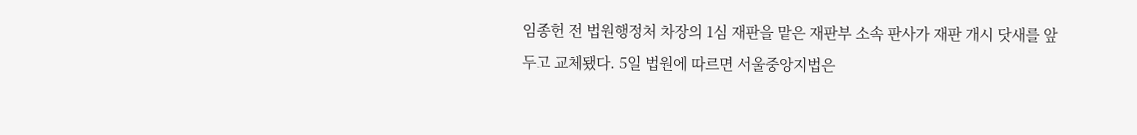임종헌 전 법원행정처 차장의 1심 재판을 맡은 재판부 소속 판사가 재판 개시 닷새를 앞두고 교체됐다. 5일 법원에 따르면 서울중앙지법은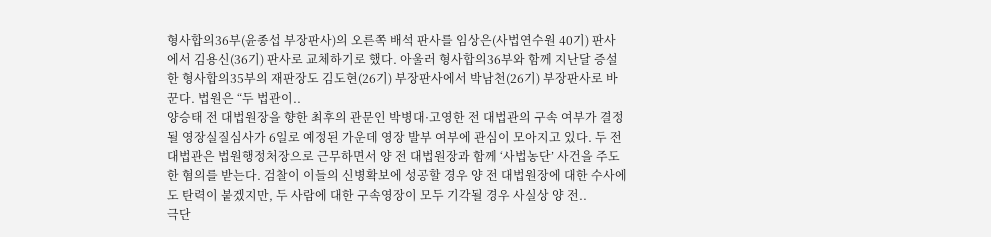형사합의36부(윤종섭 부장판사)의 오른쪽 배석 판사를 임상은(사법연수원 40기) 판사에서 김용신(36기) 판사로 교체하기로 했다. 아울러 형사합의36부와 함께 지난달 증설한 형사합의35부의 재판장도 김도현(26기) 부장판사에서 박남천(26기) 부장판사로 바꾼다. 법원은 “두 법관이..
양승태 전 대법원장을 향한 최후의 관문인 박병대·고영한 전 대법관의 구속 여부가 결정될 영장실질심사가 6일로 예정된 가운데 영장 발부 여부에 관심이 모아지고 있다. 두 전 대법관은 법원행정처장으로 근무하면서 양 전 대법원장과 함께 ‘사법농단’ 사건을 주도한 혐의를 받는다. 검찰이 이들의 신병확보에 성공할 경우 양 전 대법원장에 대한 수사에도 탄력이 붙겠지만, 두 사람에 대한 구속영장이 모두 기각될 경우 사실상 양 전..
극단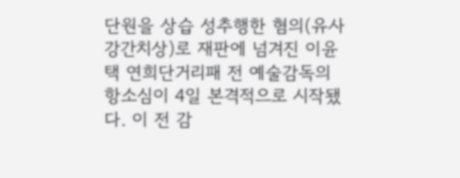단원을 상습 성추행한 혐의(유사강간치상)로 재판에 넘겨진 이윤택 연희단거리패 전 예술감독의 항소심이 4일 본격적으로 시작됐다. 이 전 감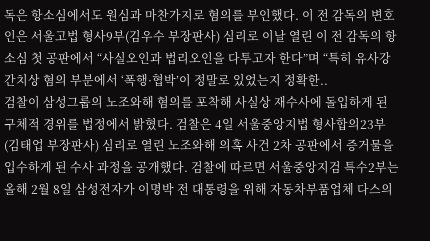독은 항소심에서도 원심과 마찬가지로 혐의를 부인했다. 이 전 감독의 변호인은 서울고법 형사9부(김우수 부장판사) 심리로 이날 열린 이 전 감독의 항소심 첫 공판에서 “사실오인과 법리오인을 다투고자 한다”며 “특히 유사강간치상 혐의 부분에서 ‘폭행·협박’이 정말로 있었는지 정확한..
검찰이 삼성그룹의 노조와해 혐의를 포착해 사실상 재수사에 돌입하게 된 구체적 경위를 법정에서 밝혔다. 검찰은 4일 서울중앙지법 형사합의23부(김태업 부장판사) 심리로 열린 노조와해 의혹 사건 2차 공판에서 증거물을 입수하게 된 수사 과정을 공개했다. 검찰에 따르면 서울중앙지검 특수2부는 올해 2월 8일 삼성전자가 이명박 전 대통령을 위해 자동차부품업체 다스의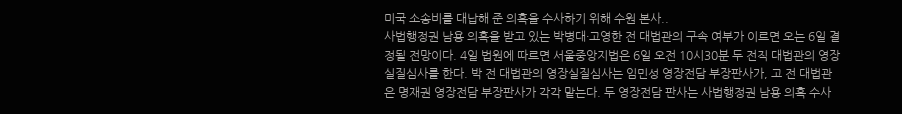미국 소송비를 대납해 준 의혹을 수사하기 위해 수원 본사..
사법행정권 남용 의혹을 받고 있는 박병대·고영한 전 대법관의 구속 여부가 이르면 오는 6일 결정될 전망이다. 4일 법원에 따르면 서울중앙지법은 6일 오전 10시30분 두 전직 대법관의 영장실질심사를 한다. 박 전 대법관의 영장실질심사는 임민성 영장전담 부장판사가, 고 전 대법관은 명재권 영장전담 부장판사가 각각 맡는다. 두 영장전담 판사는 사법행정권 남용 의혹 수사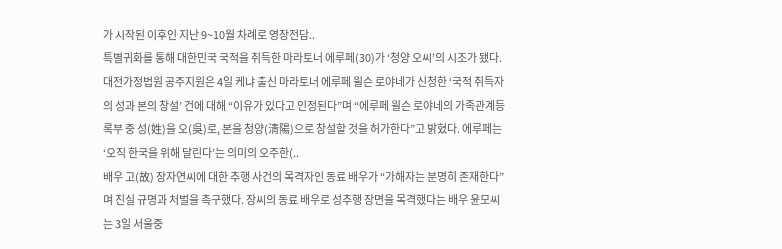가 시작된 이후인 지난 9~10월 차례로 영장전담..
특별귀화를 통해 대한민국 국적을 취득한 마라토너 에루페(30)가 ‘청양 오씨’의 시조가 됐다. 대전가정법원 공주지원은 4일 케냐 출신 마라토너 에루페 윌슨 로야네가 신청한 ‘국적 취득자의 성과 본의 창설’ 건에 대해 “이유가 있다고 인정된다”며 “에루페 윌슨 로야네의 가족관계등록부 중 성(姓)을 오(吳)로, 본을 청양(淸陽)으로 창설할 것을 허가한다”고 밝혔다. 에루페는 ‘오직 한국을 위해 달린다’는 의미의 오주한(..
배우 고(故) 장자연씨에 대한 추행 사건의 목격자인 동료 배우가 “가해자는 분명히 존재한다”며 진실 규명과 처벌을 촉구했다. 장씨의 동료 배우로 성추행 장면을 목격했다는 배우 윤모씨는 3일 서울중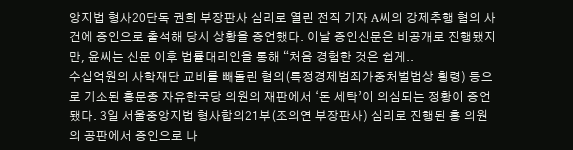앙지법 형사20단독 권희 부장판사 심리로 열린 전직 기자 A씨의 강제추행 혐의 사건에 증인으로 출석해 당시 상황을 증언했다. 이날 증인신문은 비공개로 진행됐지만, 윤씨는 신문 이후 법률대리인을 통해 “처음 경험한 것은 쉽게..
수십억원의 사학재단 교비를 빼돌린 혐의(특정경제범죄가중처벌법상 횡령) 등으로 기소된 홍문종 자유한국당 의원의 재판에서 ‘돈 세탁’이 의심되는 정황이 증언됐다. 3일 서울중앙지법 형사합의21부(조의연 부장판사) 심리로 진행된 홍 의원의 공판에서 증인으로 나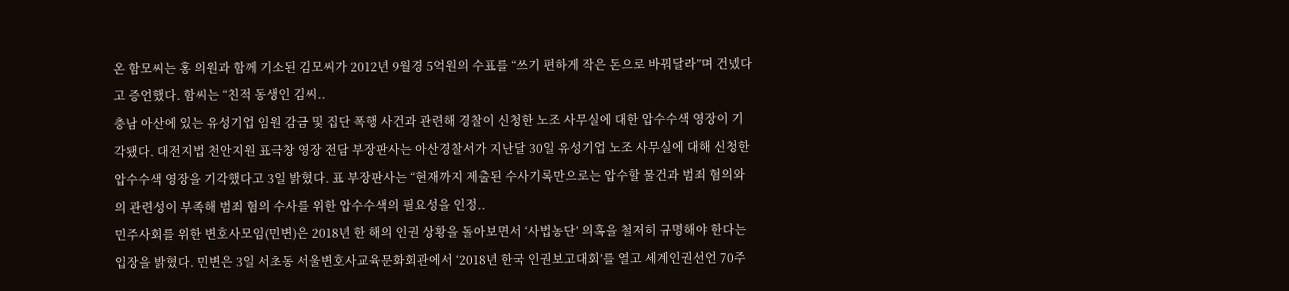온 함모씨는 홍 의원과 함께 기소된 김모씨가 2012년 9월경 5억원의 수표를 “쓰기 편하게 작은 돈으로 바꿔달라”며 건넸다고 증언했다. 함씨는 “친적 동생인 김씨..
충남 아산에 있는 유성기업 임원 감금 및 집단 폭행 사건과 관련해 경찰이 신청한 노조 사무실에 대한 압수수색 영장이 기각됐다. 대전지법 천안지원 표극창 영장 전담 부장판사는 아산경찰서가 지난달 30일 유성기업 노조 사무실에 대해 신청한 압수수색 영장을 기각했다고 3일 밝혔다. 표 부장판사는 “현재까지 제출된 수사기록만으로는 압수할 물건과 범죄 혐의와의 관련성이 부족해 범죄 혐의 수사를 위한 압수수색의 필요성을 인정..
민주사회를 위한 변호사모임(민변)은 2018년 한 해의 인권 상황을 돌아보면서 ‘사법농단’ 의혹을 철저히 규명해야 한다는 입장을 밝혔다. 민변은 3일 서초동 서울변호사교육문화회관에서 ‘2018년 한국 인권보고대회’를 열고 세계인권선언 70주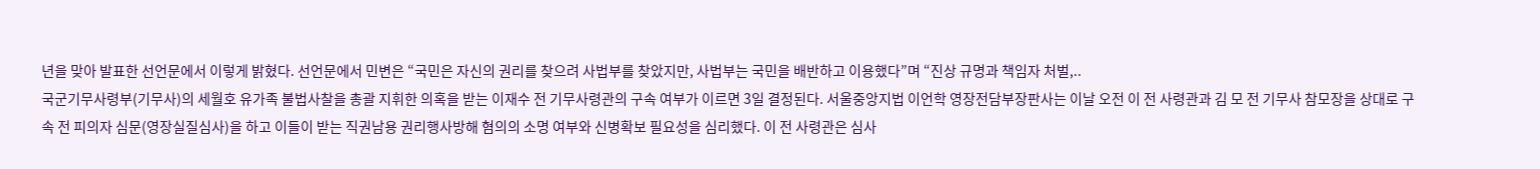년을 맞아 발표한 선언문에서 이렇게 밝혔다. 선언문에서 민변은 “국민은 자신의 권리를 찾으려 사법부를 찾았지만, 사법부는 국민을 배반하고 이용했다”며 “진상 규명과 책임자 처벌,..
국군기무사령부(기무사)의 세월호 유가족 불법사찰을 총괄 지휘한 의혹을 받는 이재수 전 기무사령관의 구속 여부가 이르면 3일 결정된다. 서울중앙지법 이언학 영장전담부장판사는 이날 오전 이 전 사령관과 김 모 전 기무사 참모장을 상대로 구속 전 피의자 심문(영장실질심사)을 하고 이들이 받는 직권남용 권리행사방해 혐의의 소명 여부와 신병확보 필요성을 심리했다. 이 전 사령관은 심사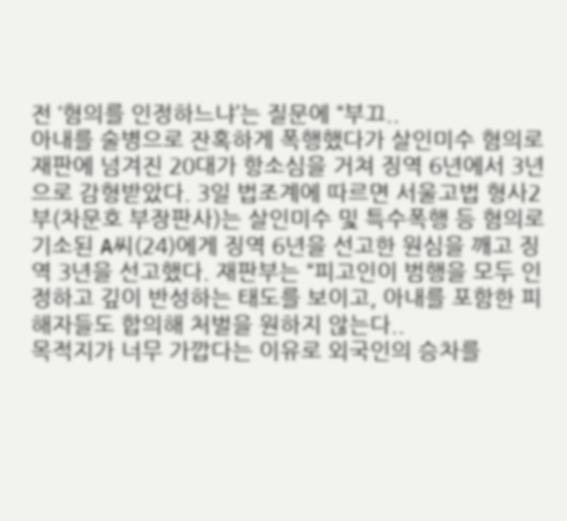전 ‘혐의를 인정하느냐’는 질문에 “부끄..
아내를 술병으로 잔혹하게 폭행했다가 살인미수 혐의로 재판에 넘겨진 20대가 항소심을 거쳐 징역 6년에서 3년으로 감형받았다. 3일 법조계에 따르면 서울고법 형사2부(차문호 부장판사)는 살인미수 및 특수폭행 등 혐의로 기소된 A씨(24)에게 징역 6년을 선고한 원심을 깨고 징역 3년을 선고했다. 재판부는 “피고인이 범행을 모두 인정하고 깊이 반성하는 태도를 보이고, 아내를 포함한 피해자들도 합의해 처벌을 원하지 않는다..
목적지가 너무 가깝다는 이유로 외국인의 승차를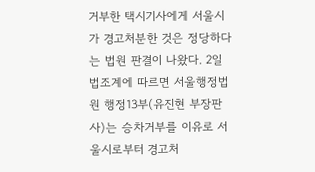거부한 택시기사에게 서울시가 경고처분한 것은 정당하다는 법원 판결이 나왔다. 2일 법조계에 따르면 서울행정법원 행정13부(유진현 부장판사)는 승차거부를 이유로 서울시로부터 경고처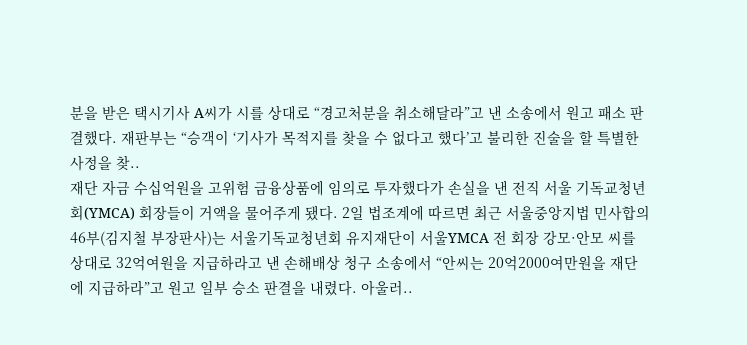분을 받은 택시기사 A씨가 시를 상대로 “경고처분을 취소해달라”고 낸 소송에서 원고 패소 판결했다. 재판부는 “승객이 ‘기사가 목적지를 찾을 수 없다고 했다’고 불리한 진술을 할 특별한 사정을 찾..
재단 자금 수십억원을 고위험 금융상품에 임의로 투자했다가 손실을 낸 전직 서울 기독교청년회(YMCA) 회장들이 거액을 물어주게 됐다. 2일 법조계에 따르면 최근 서울중앙지법 민사합의46부(김지철 부장판사)는 서울기독교청년회 유지재단이 서울YMCA 전 회장 강모·안모 씨를 상대로 32억여원을 지급하라고 낸 손해배상 청구 소송에서 “안씨는 20억2000여만원을 재단에 지급하라”고 원고 일부 승소 판결을 내렸다. 아울러..